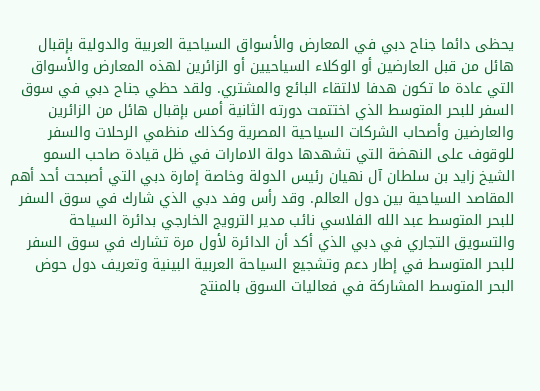يحظى دائما جناح دبي في المعارض والأسواق السياحية العربية والدولية بإقبال هائل من قبل العارضين أو الوكلاء السياحيين أو الزائرين لهذه المعارض والأسواق التي عادة ما تكون هدفا لالتقاء البائع والمشتري. ولقد حظي جناح دبي في سوق السفر للبحر المتوسط الذي اختتمت دورته الثانية أمس بإقبال هائل من الزائرين والعارضين وأصحاب الشركات السياحية المصرية وكذلك منظمي الرحلات والسفر للوقوف على النهضة التي تشهدها دولة الامارات في ظل قيادة صاحب السمو الشيخ زايد بن سلطان آل نهيان رئيس الدولة وخاصة إمارة دبي التي أصبحت أحد أهم المقاصد السياحية بين دول العالم. وقد رأس وفد دبي الذي شارك في سوق السفر للبحر المتوسط عبد الله الفلاسي نائب مدير الترويج الخارجي بدائرة السياحة والتسويق التجاري في دبي الذي أكد أن الدائرة لأول مرة تشارك في سوق السفر للبحر المتوسط في إطار دعم وتشجيع السياحة العربية البينية وتعريف دول حوض البحر المتوسط المشاركة في فعاليات السوق بالمنتج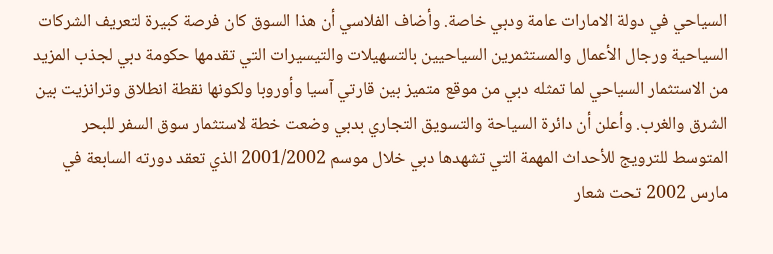السياحي في دولة الامارات عامة ودبي خاصة. وأضاف الفلاسي أن هذا السوق كان فرصة كبيرة لتعريف الشركات السياحية ورجال الأعمال والمستثمرين السياحيين بالتسهيلات والتيسيرات التي تقدمها حكومة دبي لجذب المزيد من الاستثمار السياحي لما تمثله دبي من موقع متميز بين قارتي آسيا وأوروبا ولكونها نقطة انطلاق وترانزيت بين الشرق والغرب. وأعلن أن دائرة السياحة والتسويق التجاري بدبي وضعت خطة لاستثمار سوق السفر للبحر المتوسط للترويج للأحداث المهمة التي تشهدها دبي خلال موسم 2001/2002 الذي تعقد دورته السابعة في مارس 2002 تحت شعار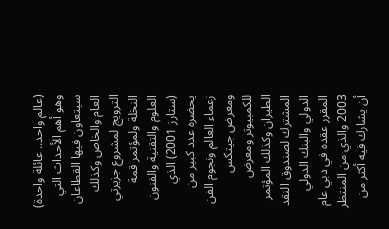(عالم واحد.. عائلة واحدة) وهو أهم الأحداث التي سيتعاون فيها القطاعان العام والخاص وكذلك الترويج لمشروع جزيرتي النخلة ولمؤتمر قمة العلوم والتقنية والفنون (ستارز 2001) الذي يحضره عدد كبير من زعماء العالم ونجوم الفن ومعرض جيتكس للكمبيوتر ومعرض الطيران وكذلك المؤتمر المشترك لصندوق النقد الدولي والبنك الدولي المقرر عقده في دبي عام 2003 والذي من المنتظر أن يشارك فيه أكثر من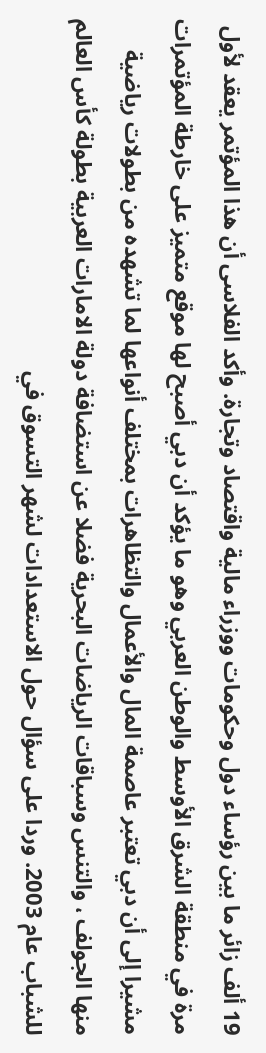19 ألف زائر ما بين رؤساء دول وحكومات ووزراء مالية واقتصاد وتجارة. وأكد الفلاسى أن هذا المؤتمر يعقد لأول مرة في منطقة الشرق الأوسط والوطن العربي وهو ما يؤكد أن دبي أصبح لها موقع متميز على خارطة المؤتمرات مشيرا إلى أن دبي تعتبر عاصمة المال والأعمال والتظاهرات بمختلف أنواعها لما تشهده من بطولات رياضية منها الجولف ، والتنس وسباقات الرياضات البحرية فضلا عن استضافة دولة الامارات العربية بطولة كأس العالم للشباب عام 2003. وردا على سؤال حول الاستعدادات لشهر التسوق في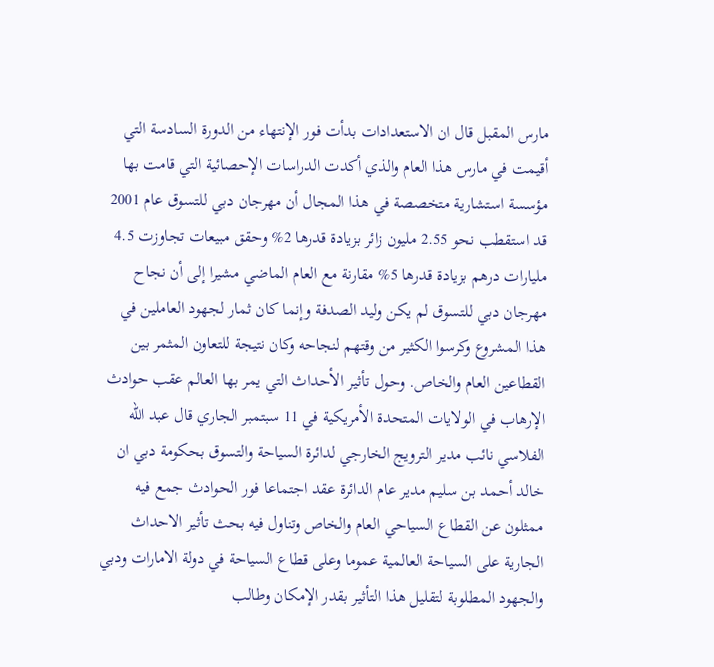مارس المقبل قال ان الاستعدادات بدأت فور الإنتهاء من الدورة السادسة التي أقيمت في مارس هذا العام والذي أكدت الدراسات الإحصائية التي قامت بها مؤسسة استشارية متخصصة في هذا المجال أن مهرجان دبي للتسوق عام 2001 قد استقطب نحو 2.55 مليون زائر بزيادة قدرها 2% وحقق مبيعات تجاوزت 4.5 مليارات درهم بزيادة قدرها 5% مقارنة مع العام الماضي مشيرا إلى أن نجاح مهرجان دبي للتسوق لم يكن وليد الصدفة وإنما كان ثمار لجهود العاملين في هذا المشروع وكرسوا الكثير من وقتهم لنجاحه وكان نتيجة للتعاون المثمر بين القطاعين العام والخاص. وحول تأثير الأحداث التي يمر بها العالم عقب حوادث الإرهاب في الولايات المتحدة الأمريكية في 11 سبتمبر الجاري قال عبد الله الفلاسي نائب مدير الترويج الخارجي لدائرة السياحة والتسوق بحكومة دبي ان خالد أحمد بن سليم مدير عام الدائرة عقد اجتماعا فور الحوادث جمع فيه ممثلون عن القطاع السياحي العام والخاص وتناول فيه بحث تأثير الاحداث الجارية على السياحة العالمية عموما وعلى قطاع السياحة في دولة الامارات ودبي والجهود المطلوبة لتقليل هذا التأثير بقدر الإمكان وطالب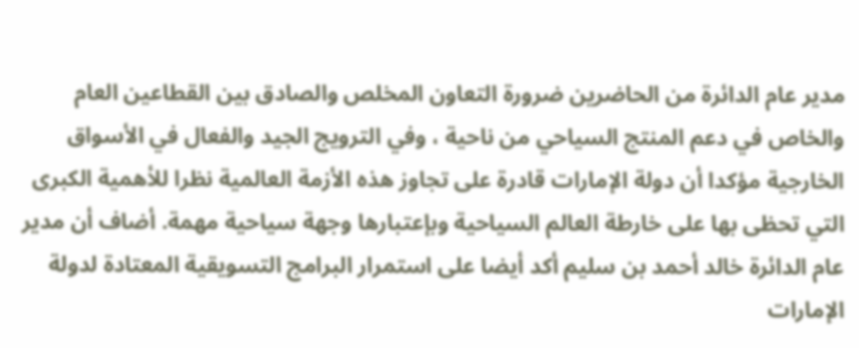مدير عام الدائرة من الحاضرين ضرورة التعاون المخلص والصادق بين القطاعين العام والخاص في دعم المنتج السياحي من ناحية ، وفي الترويج الجيد والفعال في الأسواق الخارجية مؤكدا أن دولة الإمارات قادرة على تجاوز هذه الأزمة العالمية نظرا للأهمية الكبرى التي تحظى بها على خارطة العالم السياحية وبإعتبارها وجهة سياحية مهمة. أضاف أن مدير عام الدائرة خالد أحمد بن سليم أكد أيضا على استمرار البرامج التسويقية المعتادة لدولة الإمارات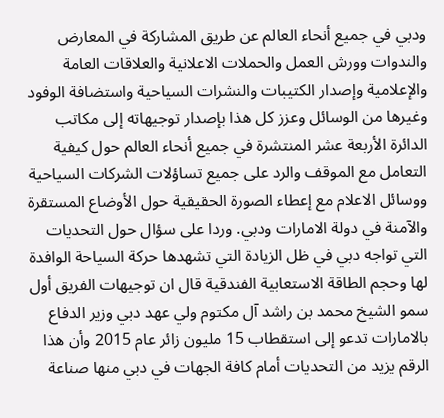ودبي في جميع أنحاء العالم عن طريق المشاركة في المعارض والندوات وورش العمل والحملات الاعلانية والعلاقات العامة والإعلامية وإصدار الكتيبات والنشرات السياحية واستضافة الوفود وغيرها من الوسائل وعزز كل هذا بإصدار توجيهاته إلى مكاتب الدائرة الأربعة عشر المنتشرة في جميع أنحاء العالم حول كيفية التعامل مع الموقف والرد على جميع تساؤلات الشركات السياحية ووسائل الاعلام مع إعطاء الصورة الحقيقية حول الأوضاع المستقرة والآمنة في دولة الامارات ودبي. وردا على سؤال حول التحديات التي تواجه دبي في ظل الزيادة التي تشهدها حركة السياحة الوافدة لها وحجم الطاقة الاستعابية الفندقية قال ان توجيهات الفريق أول سمو الشيخ محمد بن راشد آل مكتوم ولي عهد دبي وزير الدفاع بالامارات تدعو إلى استقطاب 15 مليون زائر عام 2015 وأن هذا الرقم يزيد من التحديات أمام كافة الجهات في دبي منها صناعة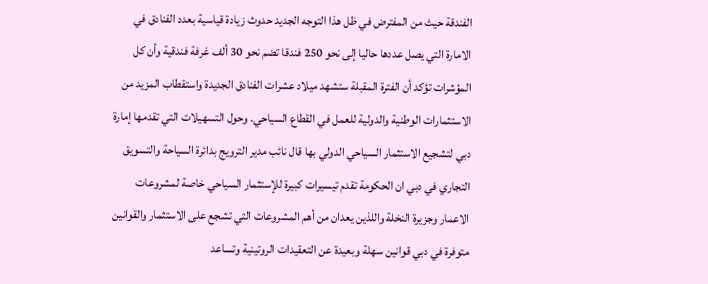الفندقة حيث من المفترض في ظل هذا التوجه الجديد حدوث زيادة قياسية بعدد الفنادق في الامارة التي يصل عددها حاليا إلى نحو 250 فندقا تضم نحو 30 ألف غرفة فندقية وأن كل المؤشرات تؤكد أن الفترة المقبلة ستشهد ميلاد عشرات الفنادق الجديدة واستقطاب المزيد من الاستثمارات الوطنية والدولية للعمل في القطاع السياحي. وحول التسهيلات التي تقدمها إمارة دبي لتشجيع الاستثمار السياحي الدولي بها قال نائب مدير الترويج بدائرة السياحة والتسويق التجاري في دبي ان الحكومة تقدم تيسيرات كبيرة للإستثمار السياحي خاصة لمشروعات الاعمار وجزيرة النخلة واللذين يعدان من أهم المشروعات التي تشجع على الاستثمار والقوانين متوفرة في دبي قوانين سهلة وبعيدة عن التعقيدات الروتينية وتساعد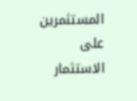المستثمرين على الاستثمار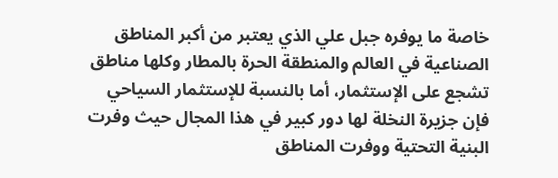خاصة ما يوفره جبل علي الذي يعتبر من أكبر المناطق الصناعية في العالم والمنطقة الحرة بالمطار وكلها مناطق تشجع على الإستثمار، أما بالنسبة للإستثمار السياحي فإن جزيرة النخلة لها دور كبير في هذا المجال حيث وفرت البنية التحتية ووفرت المناطق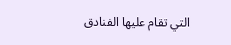التي تقام عليها الفنادق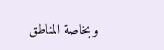وبخاصة المناطق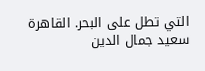التي تطل على البحر. القاهرة سعيد جمال الدين